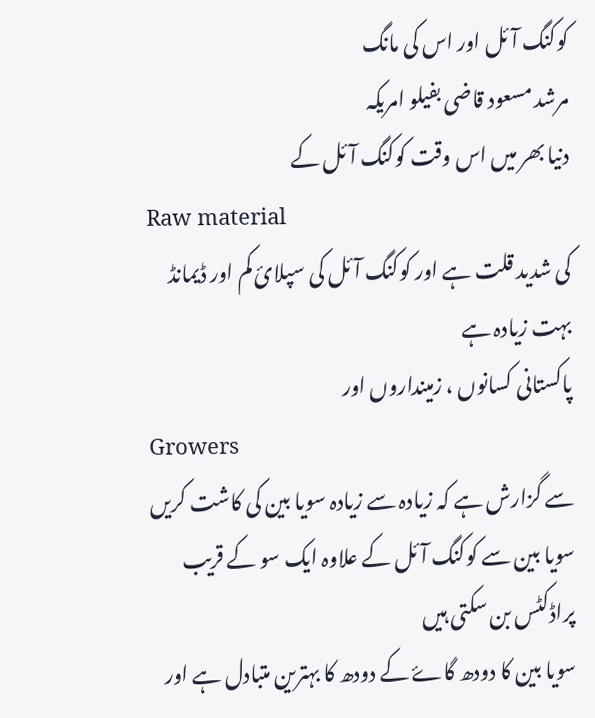کوکنگ آئل اور اس کی مانگ
مرشد مسعود قاضی بفیلو امریکہ
دنیا بھر میں اس وقت کوکنگ آئل کے
Raw material
کی شدید قلت ہے اور کوکنگ آئل کی سپلائ کم اور ڈیمانڈ بہت زیادہ ہے
پاکستانی کسانوں ، زمینداروں اور
Growers
سے گزارش ہے کہ زیادہ سے زیادہ سویا بین کی کاشت کریں
سویا بین سے کوکنگ آئل کے علاوہ ایک سو کے قریب پراڈکٹس بن سکتی ہیں
سویا بین کا دودھ گاۓ کے دودھ کا بہترین متبادل ہے اور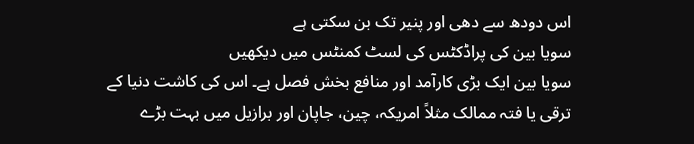اس دودھ سے دھی اور پنیر تک بن سکتی ہے
سویا بین کی پراڈکٹس کی لسٹ کمنٹس میں دیکھیں
سویا بین ایک بڑی کارآمد اور منافع بخش فصل ہے۔ اس کی کاشت دنیا کے ترقی یا فتہ ممالک مثلاً امریکہ، چین، جاپان اور برازیل میں بہت بڑے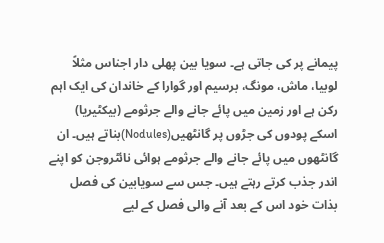پیمانے پر کی جاتی ہے۔ سویا بین پھلی دار اجناس مثلاً لوبیا، ماش، مونگ، برسیم اور گوارا کے خاندان کی ایک اہم رکن ہے اور زمین میں پائے جانے والے جرثومے (بیکٹیریا) اسکے پودوں کی جڑوں پر گانٹھیں(Nodules)بناتے ہیں۔ ان گانٹھوں میں پائے جانے والے جرثومے ہوائی نائٹروجن کو اپنے اندر جذب کرتے رہتے ہیں۔ جس سے سویابین کی فصل بذات خود اس کے بعد آنے والی فصل کے لیے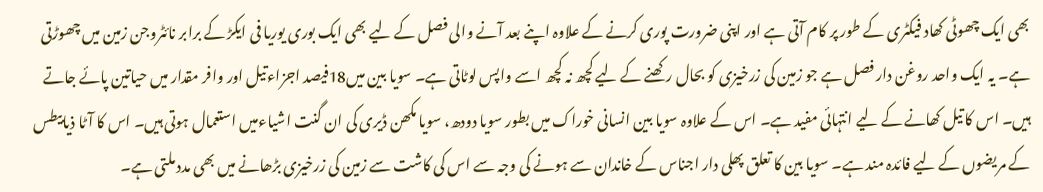بھی ایک چھوٹی کھاد فیکٹری کے طور پر کام آتی ہے اور اپنی ضرورت پوری کرنے کے علاوہ اپنے بعد آنے والی فصل کے لیے بھی ایک بوری یوریا فی ایکڑ کے برابر نائٹروجن زمین میں چھوڑتی ہے۔ یہ ایک واحد روغن دار فصل ہے جو زمین کی زرخیزی کو بحال رکھنے کے لیے کچھ نہ کچھ اسے واپس لوٹاتی ہے۔ سویا بین میں18فیصد اجزاءتیل اور وافر مقدار میں حیاتین پائے جاتے ہیں۔ اس کا تیل کھانے کے لیے انتہائی مفید ہے۔ اس کے علاوہ سویا بین انسانی خوراک میں بطور سویا دودھ، سویا مکھن ڈیری کی ان گنت اشیاءمیں استعمال ہوتی ہیں۔ اس کا آٹا ذیابیطس کے مریضوں کے لیے فائدہ مند ہے۔ سویا بین کا تعلق پھلی دار اجناس کے خاندان سے ہونے کی وجہ سے اس کی کاشت سے زمین کی زرخیزی بڑھانے میں بھی مدد ملتی ہے۔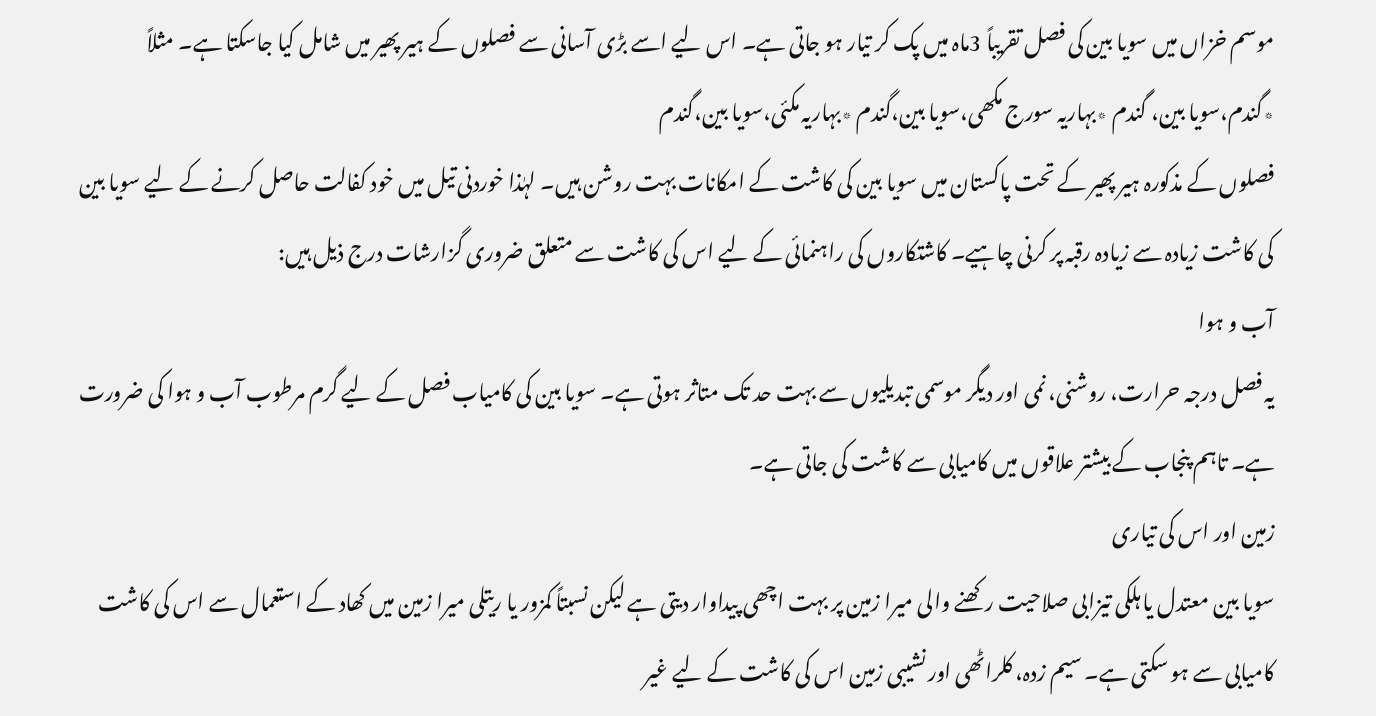موسم خزاں میں سویا بین کی فصل تقریباً 3ماہ میں پک کر تیار ہو جاتی ہے۔ اس لیے اسے بڑی آسانی سے فصلوں کے ہیر پھیر میں شامل کیا جاسکتا ہے۔ مثلاً
٭گندم،سویا بین، گندم ٭بہاریہ سورج مکھی،سویا بین،گندم ٭بہاریہ مکئی،سویا بین،گندم
فصلوں کے مذکورہ ہیر پھیر کے تحت پاکستان میں سویا بین کی کاشت کے امکانات بہت روشن ہیں۔ لہٰذا خوردنی تیل میں خود کفالت حاصل کرنے کے لیے سویا بین کی کاشت زیادہ سے زیادہ رقبہ پر کرنی چاہیے۔ کاشتکاروں کی راہنمائی کے لیے اس کی کاشت سے متعلق ضروری گزارشات درج ذیل ہیں:
آب و ہوا
یہ فصل درجہ حرارت، روشنی، نمی اور دیگر موسمی تبدیلیوں سے بہت حد تک متاثر ہوتی ہے۔ سویا بین کی کامیاب فصل کے لیے گرم مرطوب آب و ہوا کی ضرورت ہے۔ تاہم پنجاب کے بیشتر علاقوں میں کامیابی سے کاشت کی جاتی ہے۔
زمین اور اس کی تیاری
سویا بین معتدل یا ہلکی تیزابی صلاحیت رکھنے والی میرا زمین پر بہت اچھی پیداوار دیتی ہے لیکن نسبتاً کمزور یا ریتلی میرا زمین میں کھاد کے استعمال سے اس کی کاشت کامیابی سے ہو سکتی ہے۔ سیم زدہ، کلراٹھی اور نشیبی زمین اس کی کاشت کے لیے غیر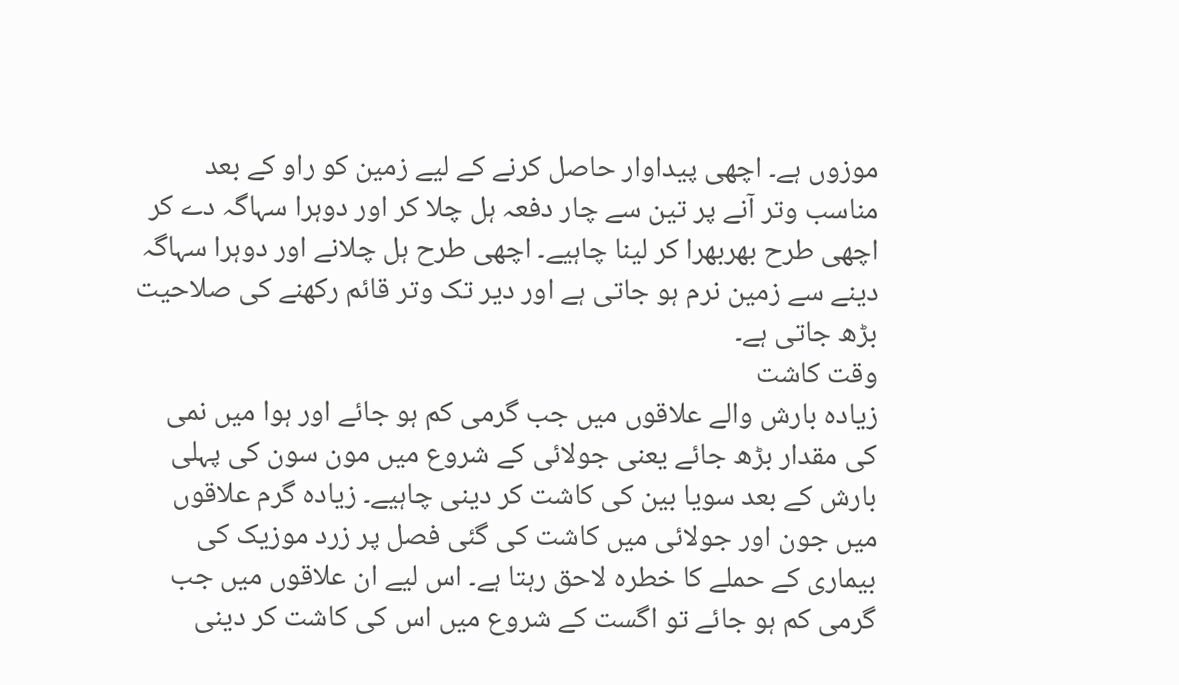موزوں ہے۔ اچھی پیداوار حاصل کرنے کے لیے زمین کو راو کے بعد مناسب وتر آنے پر تین سے چار دفعہ ہل چلا کر اور دوہرا سہاگہ دے کر اچھی طرح بھربھرا کر لینا چاہیے۔ اچھی طرح ہل چلانے اور دوہرا سہاگہ دینے سے زمین نرم ہو جاتی ہے اور دیر تک وتر قائم رکھنے کی صلاحیت بڑھ جاتی ہے۔
وقت کاشت
زیادہ بارش والے علاقوں میں جب گرمی کم ہو جائے اور ہوا میں نمی کی مقدار بڑھ جائے یعنی جولائی کے شروع میں مون سون کی پہلی بارش کے بعد سویا بین کی کاشت کر دینی چاہیے۔ زیادہ گرم علاقوں میں جون اور جولائی میں کاشت کی گئی فصل پر زرد موزیک کی بیماری کے حملے کا خطرہ لاحق رہتا ہے۔ اس لیے ان علاقوں میں جب گرمی کم ہو جائے تو اگست کے شروع میں اس کی کاشت کر دینی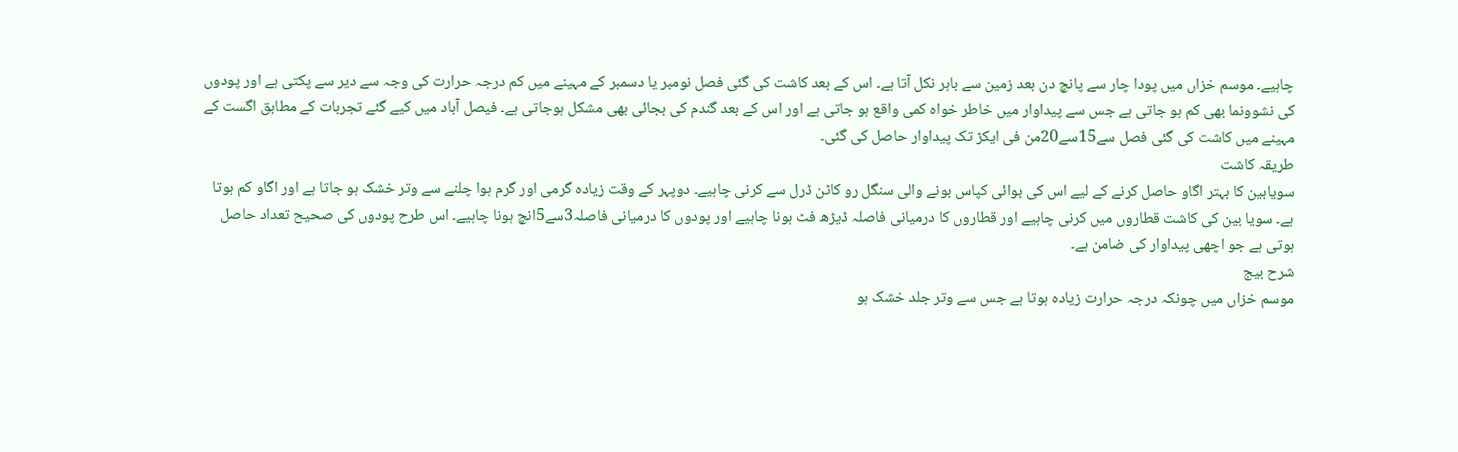چاہیے۔ موسم خزاں میں پودا چار سے پانچ دن بعد زمین سے باہر نکل آتا ہے۔ اس کے بعد کاشت کی گئی فصل نومبر یا دسمبر کے مہینے میں کم درجہ حرارت کی وجہ سے دیر سے پکتی ہے اور پودوں کی نشوونما بھی کم ہو جاتی ہے جس سے پیداوار میں خاطر خواہ کمی واقع ہو جاتی ہے اور اس کے بعد گندم کی بجائی بھی مشکل ہوجاتی ہے۔ فیصل آباد میں کیے گئے تجربات کے مطابق اگست کے مہینے میں کاشت کی گئی فصل سے15سے20من فی ایکڑ تک پیداوار حاصل کی گئی۔
طریقہ کاشت
سویابین کا بہتر اگاو حاصل کرنے کے لیے اس کی بوائی کپاس بونے والی سنگل رو کاٹن ڈرل سے کرنی چاہیے۔ دوپہر کے وقت زیادہ گرمی اور گرم ہوا چلنے سے وتر خشک ہو جاتا ہے اور اگاو کم ہوتا ہے۔ سویا بین کی کاشت قطاروں میں کرنی چاہیے اور قطاروں کا درمیانی فاصلہ ڈیڑھ فٹ ہونا چاہیے اور پودوں کا درمیانی فاصلہ3سے5انچ ہونا چاہیے۔ اس طرح پودوں کی صحیح تعداد حاصل ہوتی ہے جو اچھی پیداوار کی ضامن ہے۔
شرح بیج
موسم خزاں میں چونکہ درجہ حرارت زیادہ ہوتا ہے جس سے وتر جلد خشک ہو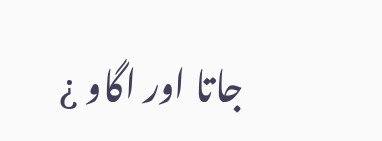جاتا اور اگاو ¿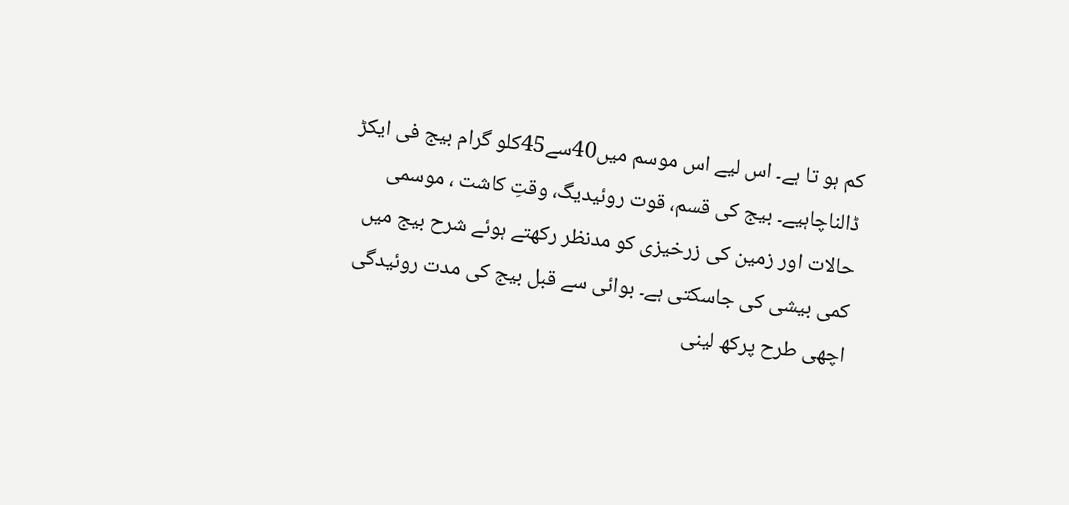کم ہو تا ہے۔ اس لیے اس موسم میں40سے45کلو گرام بیج فی ایکڑ ڈالناچاہیے۔ بیج کی قسم، قوت روئیدیگ، وقتِ کاشت ، موسمی حالات اور زمین کی زرخیزی کو مدنظر رکھتے ہوئے شرح بیج میں کمی بیشی کی جاسکتی ہے۔ بوائی سے قبل بیج کی مدت روئیدگی اچھی طرح پرکھ لینی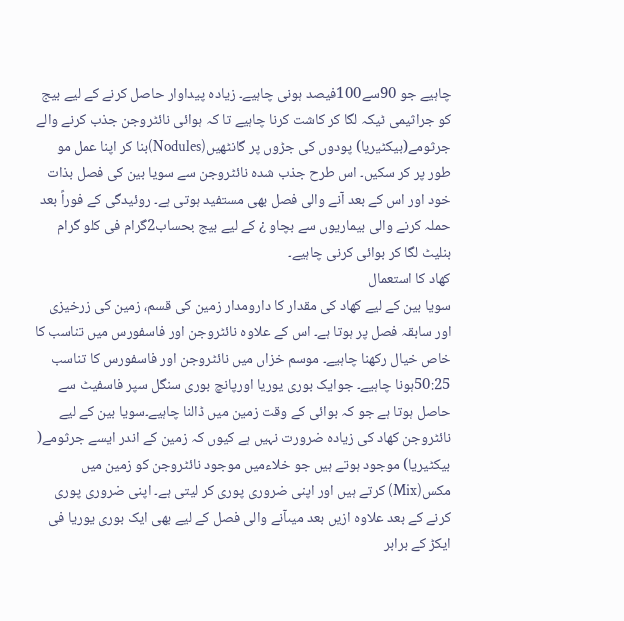چاہیے جو 90سے100فیصد ہونی چاہیے۔ زیادہ پیداوار حاصل کرنے کے لیے بیج کو جراثیمی ٹیکہ لگا کر کاشت کرنا چاہیے تا کہ ہوائی نائٹروجن جذب کرنے والے جرثومے(بیکٹیریا) پودوں کی جڑوں پر گانٹھیں(Nodules)بنا کر اپنا عمل مو طور پر کر سکیں۔ اس طرح جذب شدہ نائٹروجن سے سویا بین کی فصل بذات خود اور اس کے بعد آنے والی فصل بھی مستفید ہوتی ہے۔ روئیدگی کے فوراً بعد حملہ کرنے والی بیماریوں سے بچاو ¿ کے لیے بیج بحساب2گرام فی کلو گرام بنلیٹ لگا کر بوائی کرنی چاہیے۔
کھاد کا استعمال
سویا بین کے لیے کھاد کی مقدار کا دارومدار زمین کی قسم، زمین کی زرخیزی اور سابقہ فصل پر ہوتا ہے۔ اس کے علاوہ نائٹروجن اور فاسفورس میں تناسب کا خاص خیال رکھنا چاہیے۔ موسم خزاں میں نائٹروجن اور فاسفورس کا تناسب 50:25ہونا چاہیے۔ جوایک بوری یوریا اورپانچ بوری سنگل سپر فاسفیٹ سے حاصل ہوتا ہے جو کہ بوائی کے وقت زمین میں ڈالنا چاہیے۔سویا بین کے لیے نائٹروجن کھاد کی زیادہ ضرورت نہیں ہے کیوں کہ زمین کے اندر ایسے جرثومے( بیکٹیریا) موجود ہوتے ہیں جو خلاءمیں موجود نائٹروجن کو زمین میں مکس(Mix) کرتے ہیں اور اپنی ضروری پوری کر لیتی ہے۔ اپنی ضروری پوری کرنے کے بعد علاوہ ازیں بعد میںآنے والی فصل کے لیے بھی ایک بوری یوریا فی ایکڑ کے برابر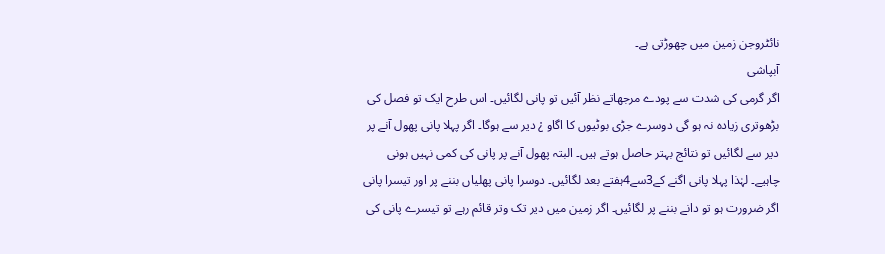نائٹروجن زمین میں چھوڑتی ہے۔
آبپاشی
اگر گرمی کی شدت سے پودے مرجھاتے نظر آئیں تو پانی لگائیں۔ اس طرح ایک تو فصل کی بڑھوتری زیادہ نہ ہو گی دوسرے جڑی بوٹیوں کا اگاو ¿ دیر سے ہوگا۔ اگر پہلا پانی پھول آنے پر دیر سے لگائیں تو نتائج بہتر حاصل ہوتے ہیں۔ البتہ پھول آنے پر پانی کی کمی نہیں ہونی چاہیے۔ لہٰذا پہلا پانی اگنے کے3سے4ہفتے بعد لگائیں۔ دوسرا پانی پھلیاں بننے پر اور تیسرا پانی اگر ضرورت ہو تو دانے بننے پر لگائیں۔ اگر زمین میں دیر تک وتر قائم رہے تو تیسرے پانی کی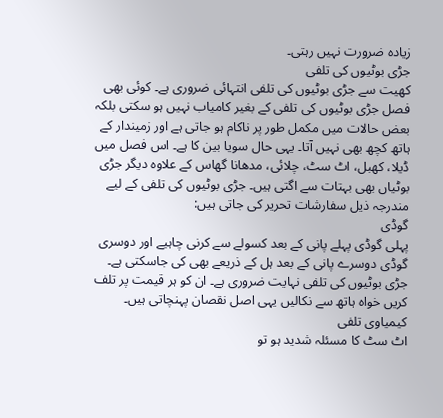زیادہ ضرورت نہیں رہتی۔
جڑی بوٹیوں کی تلفی
کھیت سے جڑی بوٹیوں کی تلفی انتہائی ضروری ہے۔ کوئی بھی فصل جڑی بوٹیوں کی تلفی کے بغیر کامیاب نہیں ہو سکتی بلکہ بعض حالات میں مکمل طور پر ناکام ہو جاتی ہے اور زمیندار کے ہاتھ کچھ بھی نہیں آتا۔ یہی حال سویا بین کا ہے۔ اس فصل میں ڈیلا، کھبل، اٹ سٹ، چلائی، مدھانا گھاس کے علاوہ دیگر جڑی بوٹیاں بھی بہتات سے اگتی ہیں۔ جڑی بوٹیوں کی تلفی کے لیے مندرجہ ذیل سفارشات تحریر کی جاتی ہیں:
گوڈی
پہلی گوڈی پہلے پانی کے بعد کسولے سے کرنی چاہیے اور دوسری گوڈی دوسرے پانی کے بعد ہل کے ذریعے بھی کی جاسکتی ہے۔ جڑی بوٹیوں کی تلفی نہایت ضروری ہے۔ ان کو ہر قیمت پر تلف کریں خواہ ہاتھ سے نکالیں یہی اصل نقصان پہنچاتی ہیں۔
کیمیاوی تلفی
اٹ سٹ کا مسئلہ شدید ہو تو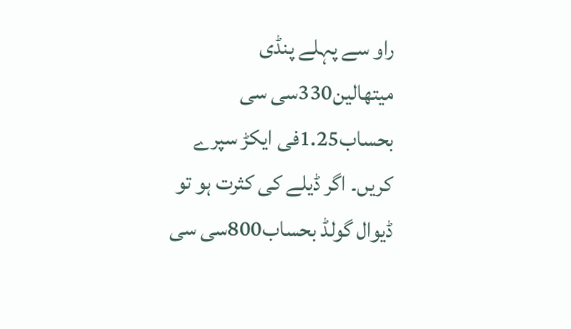راو سے پہلے پنڈی میتھالین330سی سی بحساب1.25فی ایکڑ سپرے کریں۔ اگر ڈیلے کی کثرت ہو تو ڈیوال گولڈ بحساب800سی سی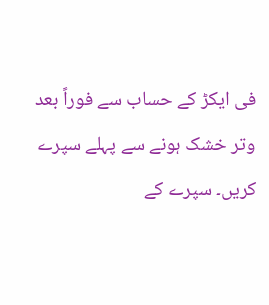فی ایکڑ کے حساب سے فوراً بعد وتر خشک ہونے سے پہلے سپرے کریں۔ سپرے کے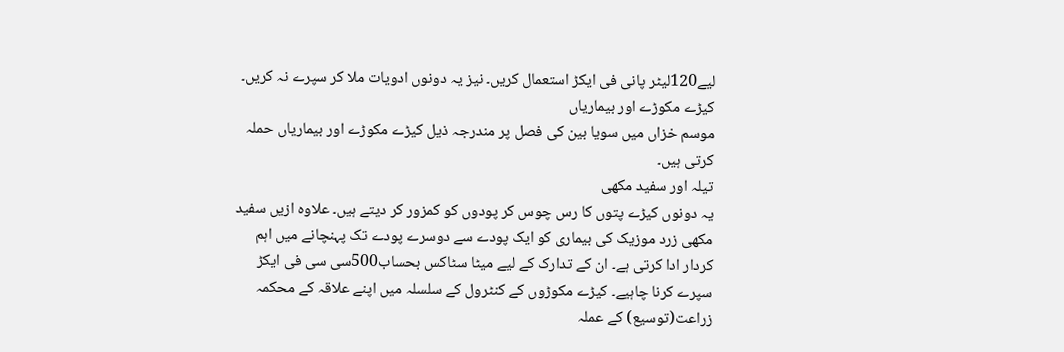لیے120لیٹر پانی فی ایکڑ استعمال کریں۔ نیز یہ دونوں ادویات ملا کر سپرے نہ کریں۔
کیڑے مکوڑے اور بیماریاں
موسم خزاں میں سویا بین کی فصل پر مندرجہ ذیل کیڑے مکوڑے اور بیماریاں حملہ کرتی ہیں۔
تیلہ اور سفید مکھی
یہ دونوں کیڑے پتوں کا رس چوس کر پودوں کو کمزور کر دیتے ہیں۔ علاوہ ازیں سفید مکھی زرد موزیک کی بیماری کو ایک پودے سے دوسرے پودے تک پہنچانے میں اہم کردار ادا کرتی ہے۔ ان کے تدارک کے لیے میٹا سٹاکس بحساب500سی سی فی ایکڑ سپرے کرنا چاہیے۔ کیڑے مکوڑوں کے کنٹرول کے سلسلہ میں اپنے علاقہ کے محکمہ زراعت(توسیع) کے عملہ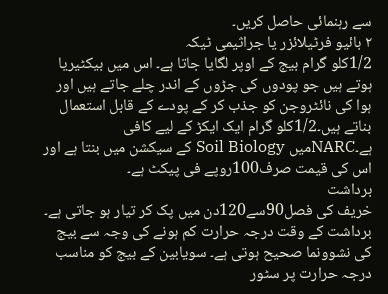سے رہنمائی حاصل کریں۔
۲ بائیو فرٹیلائزر یا جراثیمی ٹیکہ
1/2کلو گرام بیج کے اوپر لگایا جاتا ہے۔ اس میں بیکٹیریا ہوتے ہیں جو پودوں کی جڑوں کے اندر چلے جاتے ہیں اور ہوا کی نائٹروجن کو جذب کر کے پودے کے قابل استعمال بناتے ہیں۔1/2کلو گرام ایک ایکڑ کے لیے کافی ہے۔NARCمیں Soil Biology کے سیکشن میں بنتا ہے اور اس کی قیمت صرف100روپے فی پیکٹ ہے۔
برداشت
خریف کی فصل90سے120دن میں پک کر تیار ہو جاتی ہے۔ برداشت کے وقت درجہ حرارت کم ہونے کی وجہ سے بیج کی نشوونما صحیح ہوتی ہے۔ سویابین کے بیج کو مناسب درجہ حرارت پر سٹور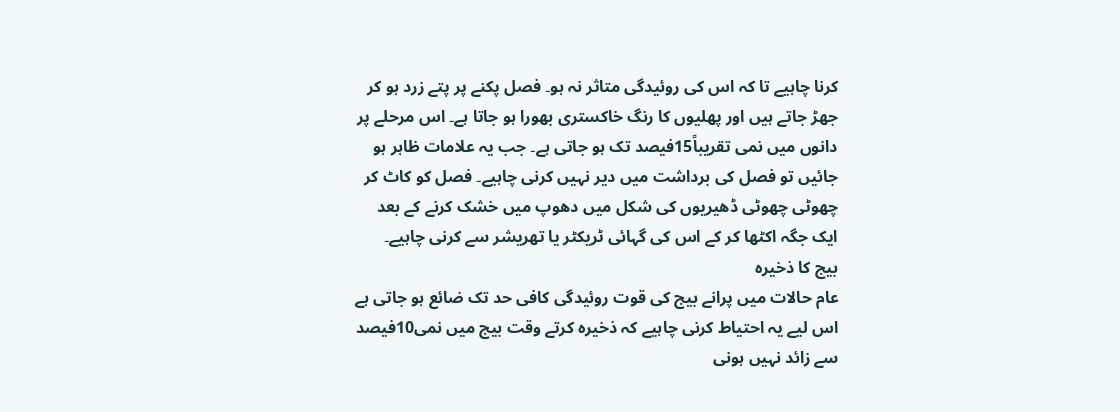کرنا چاہیے تا کہ اس کی روئیدگی متاثر نہ ہو۔ فصل پکنے پر پتے زرد ہو کر جھڑ جاتے ہیں اور پھلیوں کا رنگ خاکستری بھورا ہو جاتا ہے۔ اس مرحلے پر دانوں میں نمی تقریباً15فیصد تک ہو جاتی ہے۔ جب یہ علامات ظاہر ہو جائیں تو فصل کی برداشت میں دیر نہیں کرنی چاہیے۔ فصل کو کاٹ کر چھوٹی چھوٹی ڈھیریوں کی شکل میں دھوپ میں خشک کرنے کے بعد ایک جگہ اکٹھا کر کے اس کی گہائی ٹریکٹر یا تھریشر سے کرنی چاہیے۔
بیج کا ذخیرہ
عام حالات میں پرانے بیج کی قوت روئیدگی کافی حد تک ضائع ہو جاتی ہے اس لیے یہ احتیاط کرنی چاہیے کہ ذخیرہ کرتے وقت بیج میں نمی10فیصد سے زائد نہیں ہونی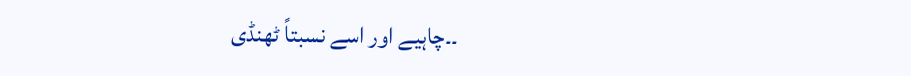۔۔چاہیے اور اسے نسبتاً ٹھنڈی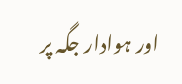اور ہوادار جگہ پر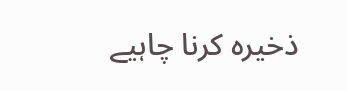ذخیرہ کرنا چاہیے